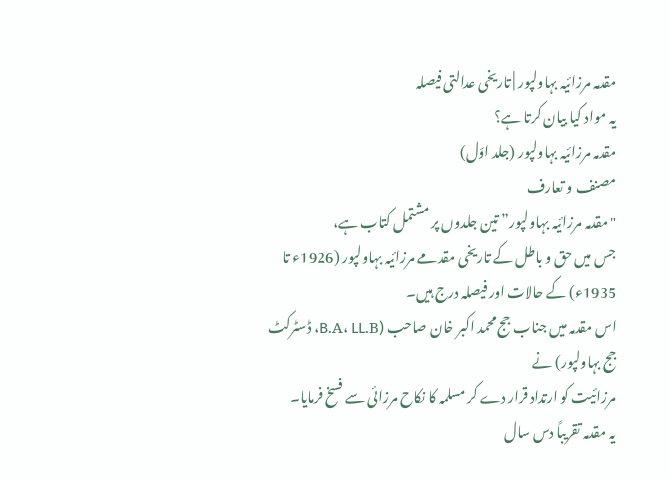مقدمہ مرزائیہ بہاولپور | تاریخی عدالتی فیصلہ
یہ مواد کیا بیان کرتا ہے؟
مقدمہ مرزائیہ بہاولپور (جلد اوّل)
مصنف و تعارف
"مقدمہ مرزائیہ بہاولپور” تین جلدوں پر مشتمل کتاب ہے،
جس میں حق و باطل کے تاریخی مقدمے مرزائیہ بہاولپور (1926ء تا 1935ء) کے حالات اور فیصلہ درج ہیں۔
اس مقدمہ میں جناب جج محمد اکبر خان صاحب (B.A، LL.B، ڈسٹرکٹ جج بہاولپور) نے
مرزائیت کو ارتداد قرار دے کر مسلمہ کا نکاح مرزائی سے فسخ فرمایا۔
یہ مقدمہ تقریباً دس سال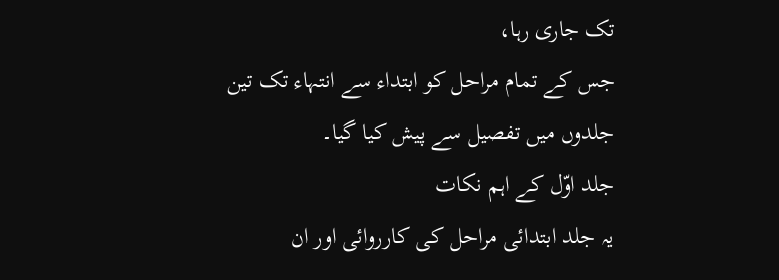تک جاری رہا،
جس کے تمام مراحل کو ابتداء سے انتہاء تک تین جلدوں میں تفصیل سے پیش کیا گیا۔
جلد اوّل کے اہم نکات
یہ جلد ابتدائی مراحل کی کارروائی اور ان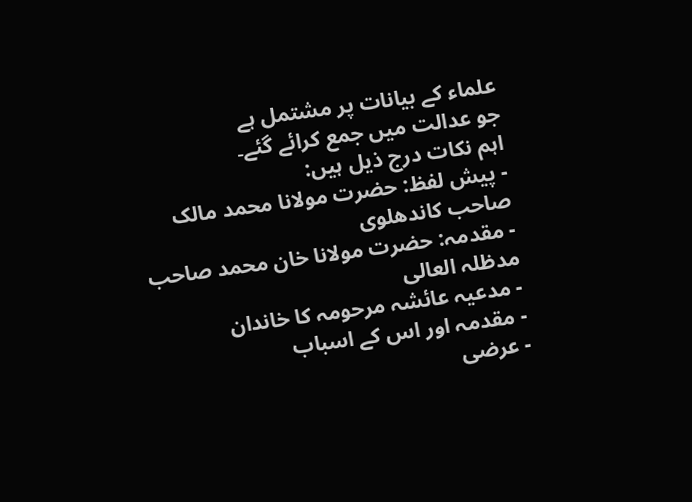علماء کے بیانات پر مشتمل ہے
جو عدالت میں جمع کرائے گئے۔
اہم نکات درج ذیل ہیں:
- پیش لفظ: حضرت مولانا محمد مالک صاحب کاندھلوی
- مقدمہ: حضرت مولانا خان محمد صاحب مدظلہ العالی
- مدعیہ عائشہ مرحومہ کا خاندان
- مقدمہ اور اس کے اسباب
- عرضی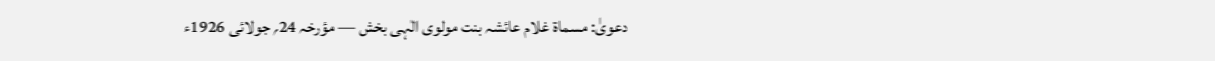دعویٰ: مسماۃ غلام عائشہ بنت مولوی الٰہی بخش — مؤرخہ 24؍ جولائی 1926ء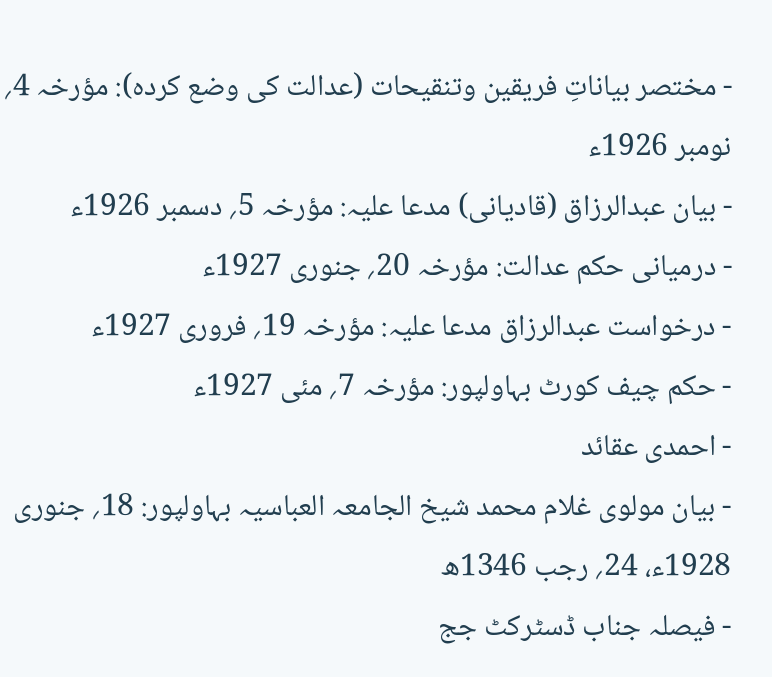- مختصر بیاناتِ فریقین وتنقیحات (عدالت کی وضع کردہ): مؤرخہ 4؍ نومبر 1926ء
- بیان عبدالرزاق (قادیانی) مدعا علیہ: مؤرخہ 5؍ دسمبر 1926ء
- درمیانی حکم عدالت: مؤرخہ 20؍ جنوری 1927ء
- درخواست عبدالرزاق مدعا علیہ: مؤرخہ 19؍ فروری 1927ء
- حکم چیف کورٹ بہاولپور: مؤرخہ 7؍ مئی 1927ء
- احمدی عقائد
- بیان مولوی غلام محمد شیخ الجامعہ العباسیہ بہاولپور: 18؍ جنوری 1928ء، 24؍ رجب 1346ھ
- فیصلہ جناب ڈسٹرکٹ جج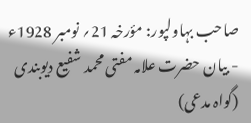صاحب بہاولپور: مؤرخہ 21؍ نومبر 1928ء
- بیان حضرت علامہ مفتی محمد شفیع دیوبندی (گواہ مدعی)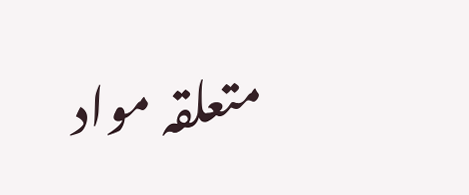متعلقہ مواد